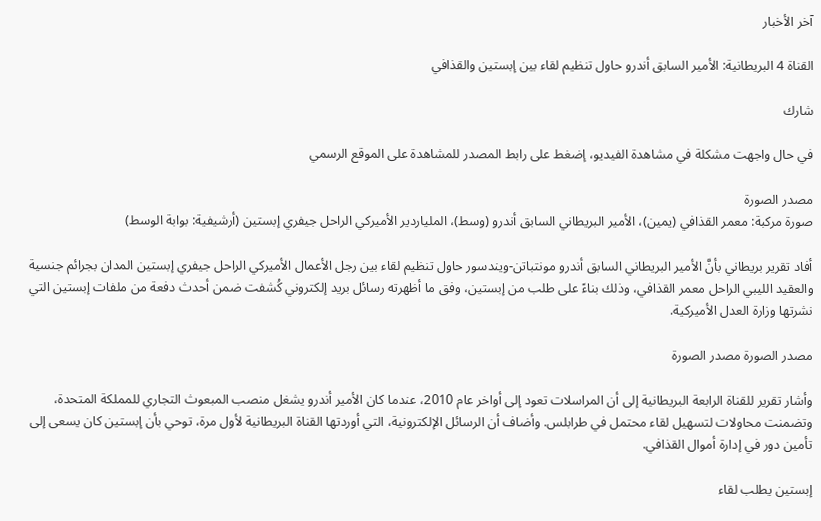آخر الأخبار

القناة 4 البريطانية: الأمير السابق أندرو حاول تنظيم لقاء بين إبستين والقذافي

شارك

في حال واجهت مشكلة في مشاهدة الفيديو، إضغط على رابط المصدر للمشاهدة على الموقع الرسمي

مصدر الصورة
صورة مركبة: معمر القذافي (يمين)، الأمير البريطاني السابق أندرو (وسط)، الملياردير الأميركي الراحل جيفري إبستين (أرشيفية: بوابة الوسط)

أفاد تقرير بريطاني بأنَّ الأمير البريطاني السابق أندرو مونتباتن-ويندسور حاول تنظيم لقاء بين رجل الأعمال الأميركي الراحل جيفري إبستين المدان بجرائم جنسية والعقيد الليبي الراحل معمر القذافي، وذلك بناءً على طلب من إبستين، وفق ما أظهرته رسائل بريد إلكتروني كُشفت ضمن أحدث دفعة من ملفات إبستين التي نشرتها وزارة العدل الأميركية.

مصدر الصورة مصدر الصورة

وأشار تقرير للقناة الرابعة البريطانية إلى أن المراسلات تعود إلى أواخر عام 2010، عندما كان الأمير أندرو يشغل منصب المبعوث التجاري للمملكة المتحدة، وتضمنت محاولات لتسهيل لقاء محتمل في طرابلس. وأضاف أن الرسائل الإلكترونية، التي أوردتها القناة البريطانية لأول مرة، توحي بأن إبستين كان يسعى إلى تأمين دور في إدارة أموال القذافي.

إبستين يطلب لقاء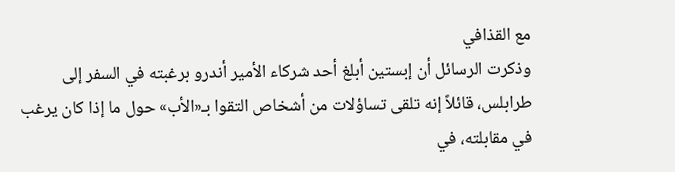مع القذافي
وذكرت الرسائل أن إبستين أبلغ أحد شركاء الأمير أندرو برغبته في السفر إلى طرابلس، قائلاً إنه تلقى تساؤلات من أشخاص التقوا بـ«الأب» حول ما إذا كان يرغب في مقابلته، في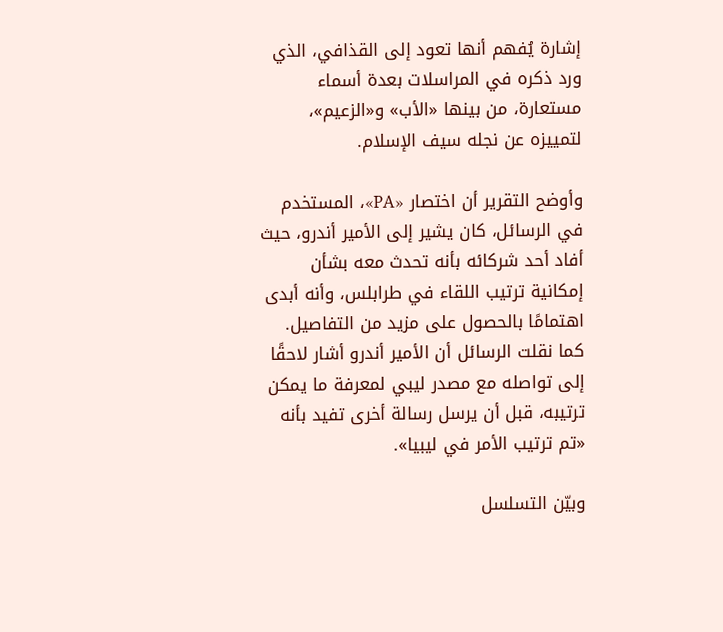إشارة يُفهم أنها تعود إلى القذافي، الذي ورد ذكره في المراسلات بعدة أسماء مستعارة، من بينها «الأب» و«الزعيم»، لتمييزه عن نجله سيف الإسلام.

وأوضح التقرير أن اختصار «PA»، المستخدم في الرسائل، كان يشير إلى الأمير أندرو، حيث أفاد أحد شركائه بأنه تحدث معه بشأن إمكانية ترتيب اللقاء في طرابلس، وأنه أبدى اهتمامًا بالحصول على مزيد من التفاصيل. كما نقلت الرسائل أن الأمير أندرو أشار لاحقًا إلى تواصله مع مصدر ليبي لمعرفة ما يمكن ترتيبه، قبل أن يرسل رسالة أخرى تفيد بأنه «تم ترتيب الأمر في ليبيا».

وبيّن التسلسل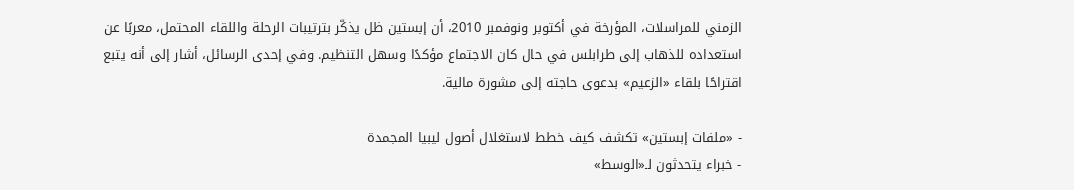الزمني للمراسلات، المؤرخة في أكتوبر ونوفمبر 2010، أن إبستين ظل يذكّر بترتيبات الرحلة واللقاء المحتمل، معربًا عن استعداده للذهاب إلى طرابلس في حال كان الاجتماع مؤكدًا وسهل التنظيم. وفي إحدى الرسائل، أشار إلى أنه يتبع اقتراحًا بلقاء «الزعيم» بدعوى حاجته إلى مشورة مالية.

- «ملفات إبستين» تكشف كيف خطط لاستغلال أصول ليبيا المجمدة
- خبراء يتحدثون لـ«الوسط»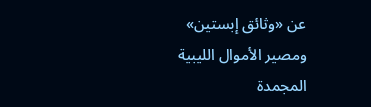عن «وثائق إبستين» ومصير الأموال الليبية المجمدة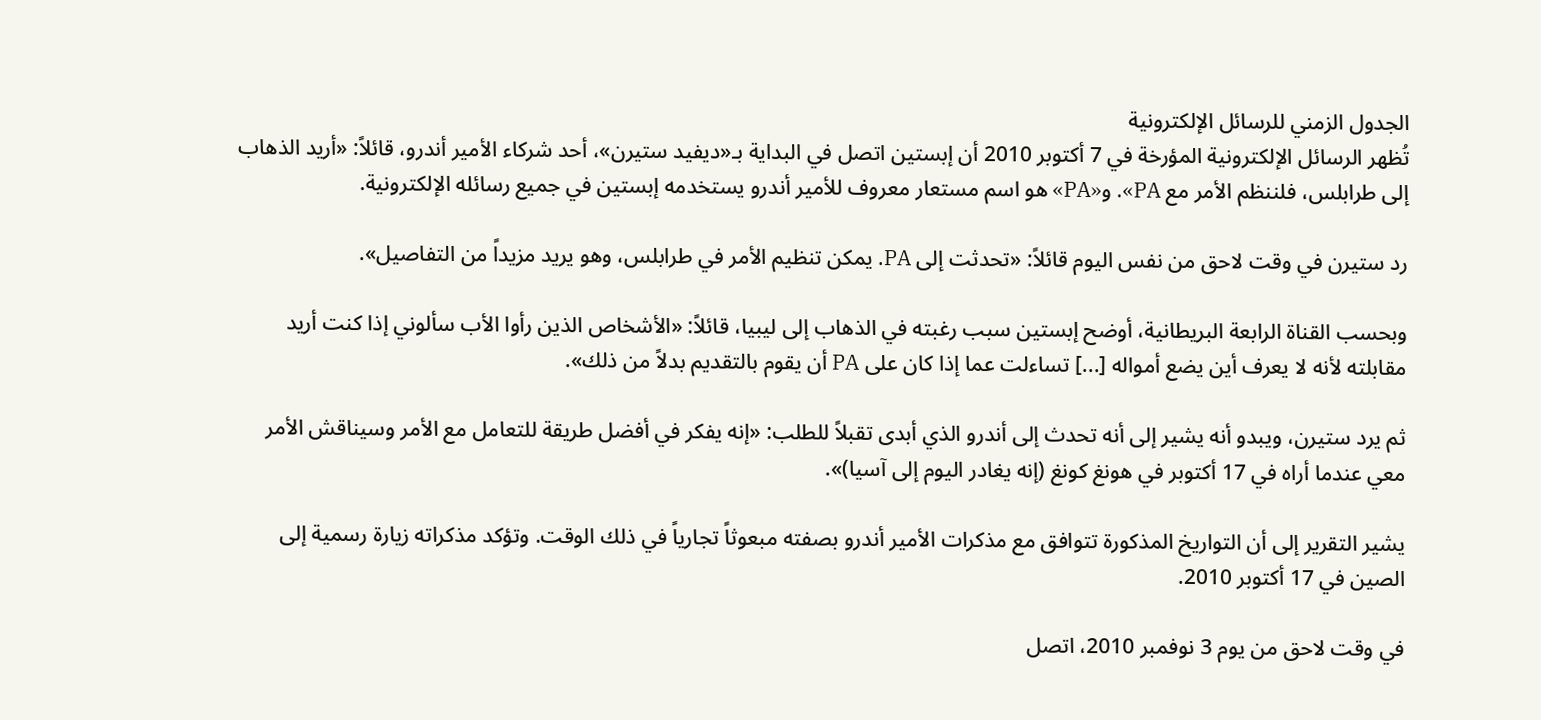الجدول الزمني للرسائل الإلكترونية
تُظهر الرسائل الإلكترونية المؤرخة في 7 أكتوبر 2010 أن إبستين اتصل في البداية بـ«ديفيد ستيرن»، أحد شركاء الأمير أندرو، قائلاً: «أريد الذهاب إلى طرابلس، فلننظم الأمر مع PA». و«PA» هو اسم مستعار معروف للأمير أندرو يستخدمه إبستين في جميع رسائله الإلكترونية.

رد ستيرن في وقت لاحق من نفس اليوم قائلاً: «تحدثت إلى PA. يمكن تنظيم الأمر في طرابلس، وهو يريد مزيداً من التفاصيل».

وبحسب القناة الرابعة البريطانية، أوضح إبستين سبب رغبته في الذهاب إلى ليبيا، قائلاً: «الأشخاص الذين رأوا الأب سألوني إذا كنت أريد مقابلته لأنه لا يعرف أين يضع أمواله [...] تساءلت عما إذا كان على PA أن يقوم بالتقديم بدلاً من ذلك».

ثم يرد ستيرن، ويبدو أنه يشير إلى أنه تحدث إلى أندرو الذي أبدى تقبلاً للطلب: «إنه يفكر في أفضل طريقة للتعامل مع الأمر وسيناقش الأمر معي عندما أراه في 17 أكتوبر في هونغ كونغ (إنه يغادر اليوم إلى آسيا)».

يشير التقرير إلى أن التواريخ المذكورة تتوافق مع مذكرات الأمير أندرو بصفته مبعوثاً تجارياً في ذلك الوقت. وتؤكد مذكراته زيارة رسمية إلى الصين في 17 أكتوبر 2010.

في وقت لاحق من يوم 3 نوفمبر 2010، اتصل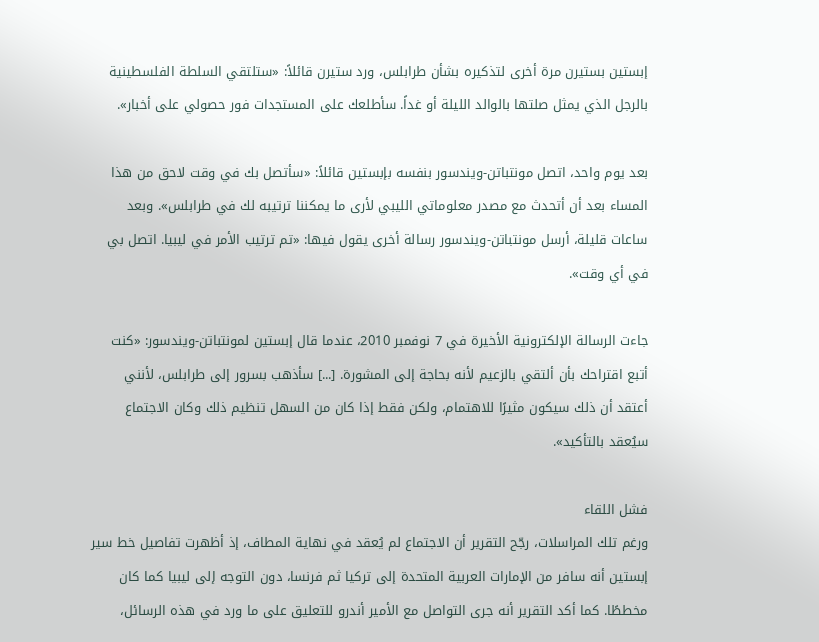إبستين بستيرن مرة أخرى لتذكيره بشأن طرابلس، ورد ستيرن قائلاً: «ستلتقي السلطة الفلسطينية بالرجل الذي يمثل صلتها بالوالد الليلة أو غداً. سأطلعك على المستجدات فور حصولي على أخبار».

بعد يوم واحد، اتصل مونتباتن-ويندسور بنفسه بإبستين قائلاً: «سأتصل بك في وقت لاحق من هذا المساء بعد أن أتحدث مع مصدر معلوماتي الليبي لأرى ما يمكننا ترتيبه لك في طرابلس». وبعد ساعات قليلة، أرسل مونتباتن-ويندسور رسالة أخرى يقول فيها: «تم ترتيب الأمر في ليبيا. اتصل بي في أي وقت».

جاءت الرسالة الإلكترونية الأخيرة في 7 نوفمبر 2010، عندما قال إبستين لمونتباتن-ويندسور: «كنت أتبع اقتراحك بأن ألتقي بالزعيم لأنه بحاجة إلى المشورة. [...] سأذهب بسرور إلى طرابلس، لأنني أعتقد أن ذلك سيكون مثيرًا للاهتمام، ولكن فقط إذا كان من السهل تنظيم ذلك وكان الاجتماع سيُعقد بالتأكيد».

فشل اللقاء
ورغم تلك المراسلات، رجّح التقرير أن الاجتماع لم يُعقد في نهاية المطاف، إذ أظهرت تفاصيل خط سير إبستين أنه سافر من الإمارات العربية المتحدة إلى تركيا ثم فرنسا، دون التوجه إلى ليبيا كما كان مخططًا. كما أكد التقرير أنه جرى التواصل مع الأمير أندرو للتعليق على ما ورد في هذه الرسائل،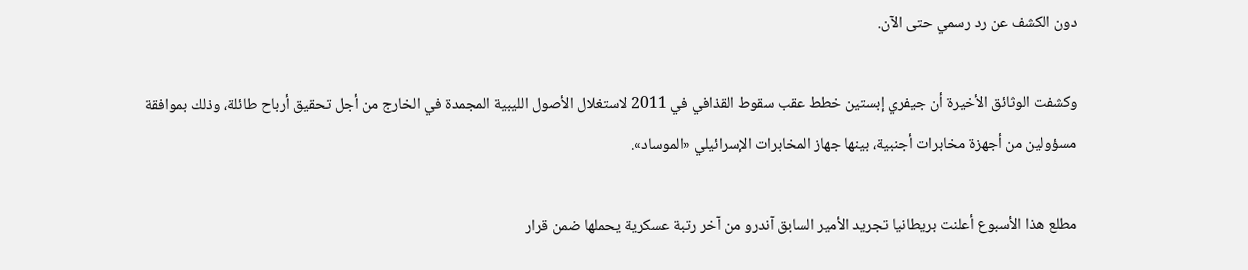دون الكشف عن رد رسمي حتى الآن.

وكشفت الوثائق الأخيرة أن جيفري إبستين خطط عقب سقوط القذافي في 2011 لاستغلال الأصول الليبية المجمدة في الخارج من أجل تحقيق أرباح طائلة، وذلك بموافقة مسؤولين من أجهزة مخابرات أجنبية، بينها جهاز المخابرات الإسرائيلي «الموساد».

مطلع هذا الأسبوع أعلنت بريطانيا تجريد الأمير السابق آندرو من آخر رتبة عسكرية يحملها ضمن قرار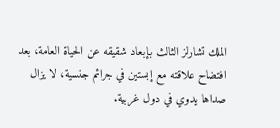الملك تشارلز الثالث بإبعاد شقيقه عن الحياة العامة، بعد افتضاح علاقته مع إبستين في جرائم جنسية، لا يزال صداها يدوي في دول غربية.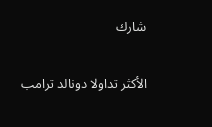شارك

الأكثر تداولا دونالد ترامب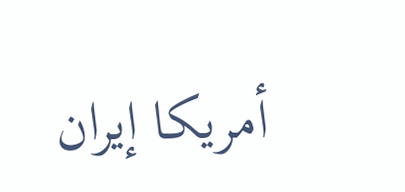أمريكا إيران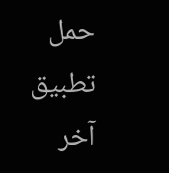حمل تطبيق آخر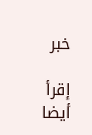خبر

إقرأ أيضا